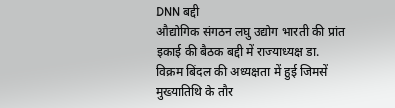DNN बद्दी
औद्योगिक संगठन लघु उद्योग भारती की प्रांत इकाई की बैठक बद्दी में राज्याध्यक्ष डा. विक्रम बिंदल की अध्यक्षता में हुई जिमसें मुख्यातिथि के तौर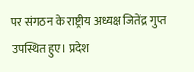पर संगठन के राष्ट्रीय अध्यक्ष जितेंद्र गुप्त उपस्थित हुए। प्रदेश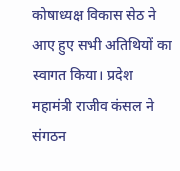कोषाध्यक्ष विकास सेठ ने आए हुए सभी अतिथियों का स्वागत किया। प्रदेश महामंत्री राजीव कंसल ने संगठन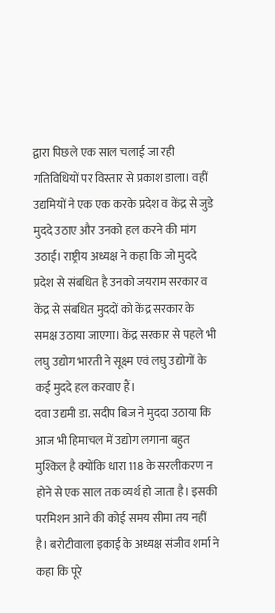द्वारा पिछले एक साल चलाई जा रही गतिविधियों पर विस्तार से प्रकाश डाला। वहीं उद्यमियों ने एक एक करके प्रदेश व केंद्र से जुडे मुददे उठाए और उनको हल करने की मांग उठाई। राष्ट्रीय अध्यक्ष ने कहा कि जो मुददे प्रदेश से संबधित है उनको जयराम सरकार व केंद्र से संबधित मुददों को केंद्र सरकार के समक्ष उठाया जाएगा। केंद्र सरकार से पहले भी लघु उद्योग भारती ने सूक्ष्म एवं लघु उद्योगों के कई मुददे हल करवाए हैं।
दवा उद्यमी डा. सदीप बिज ने मुददा उठाया कि आज भी हिमाचल में उद्योग लगाना बहुत मुश्किल है क्योंकि धारा 118 के सरलीकरण न होने से एक साल तक व्यर्थ हो जाता है। इसकी परमिशन आने की कोई समय सीमा तय नहीं है। बरोटीवाला इकाई के अध्यक्ष संजीव शर्मा ने कहा कि पूरे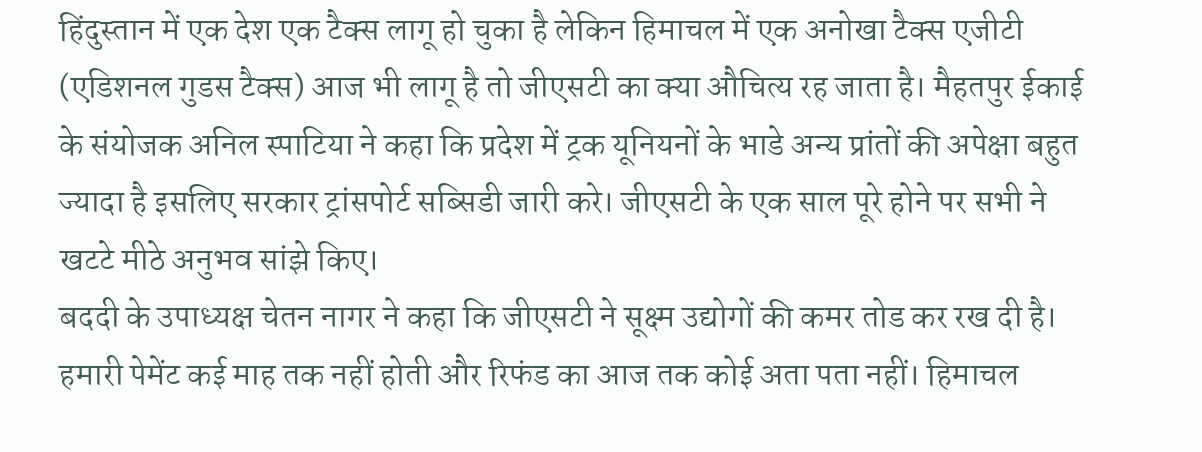हिंदुस्तान में एक देश एक टैक्स लागू हो चुका है लेकिन हिमाचल में एक अनोखा टैक्स एजीटी (एडिशनल गुडस टैक्स) आज भी लागू है तो जीएसटी का क्या औचित्य रह जाता है। मैहतपुर ईकाई के संयोजक अनिल स्पाटिया ने कहा कि प्रदेश में ट्रक यूनियनों के भाडे अन्य प्रांतों की अपेक्षा बहुत ज्यादा है इसलिए सरकार ट्रांसपोर्ट सब्सिडी जारी करे। जीएसटी के एक साल पूरे होने पर सभी ने खटटे मीठे अनुभव सांझे किए।
बददी के उपाध्यक्ष चेतन नागर ने कहा कि जीएसटी ने सूक्ष्म उद्योगों की कमर तोड कर रख दी है। हमारी पेमेंट कई माह तक नहीं होती और रिफंड का आज तक कोई अता पता नहीं। हिमाचल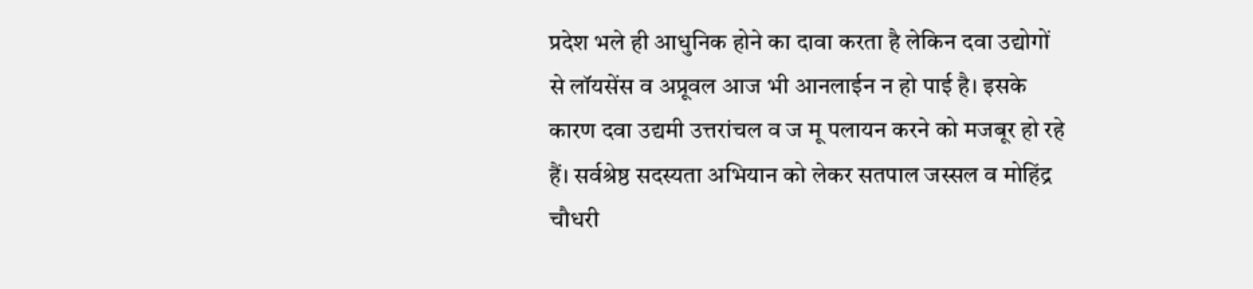प्रदेश भले ही आधुनिक होने का दावा करता है लेकिन दवा उद्योगों से लॉयसेंस व अप्रूवल आज भी आनलाईन न हो पाई है। इसके कारण दवा उद्यमी उत्तरांचल व ज मू पलायन करने को मजबूर हो रहे हैं। सर्वश्रेष्ठ सदस्यता अभियान को लेकर सतपाल जस्सल व मोहिंद्र चौधरी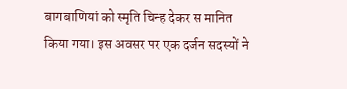बागबाणियां को स्मृति चिन्ह देकर स मानित किया गया। इस अवसर पर एक दर्जन सदस्यों ने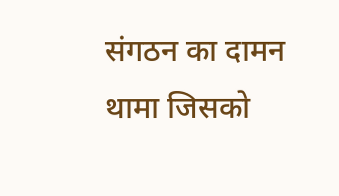संगठन का दामन थामा जिसको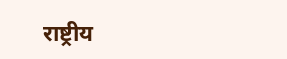राष्ट्रीय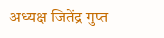अध्यक्ष जितेंद्र गुप्त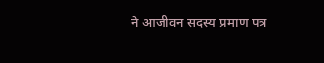ने आजीवन सदस्य प्रमाण पत्र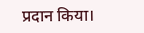प्रदान किया।